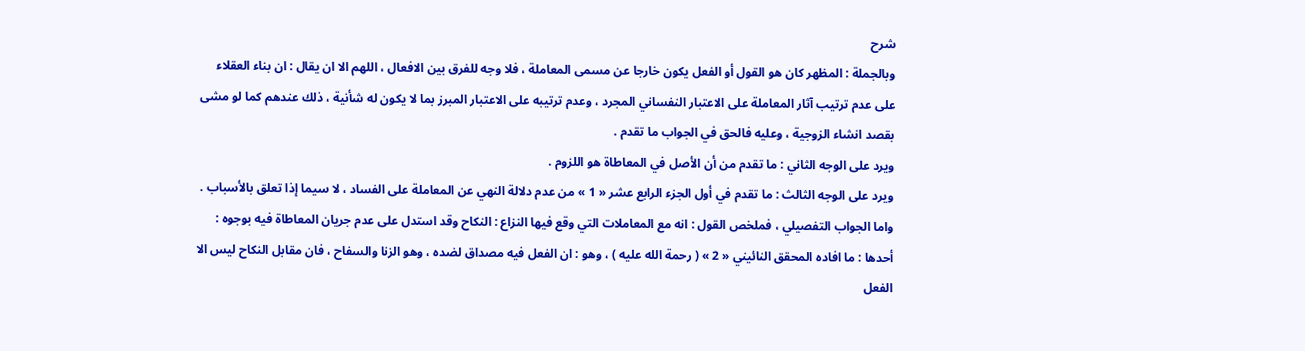شرح
وبالجملة : المظهر كان هو القول أو الفعل يكون خارجا عن مسمى المعاملة ، فلا وجه للفرق بين الافعال ، اللهم الا ان يقال : ان بناء العقلاء على عدم ترتيب آثار المعاملة على الاعتبار النفساني المجرد ، وعدم ترتيبه على الاعتبار المبرز بما لا يكون له شأنية ، ذلك عندهم كما لو مشى بقصد انشاء الزوجية ، وعليه فالحق في الجواب ما تقدم .
ويرد على الوجه الثاني : ما تقدم من أن الأصل في المعاطاة هو اللزوم .
ويرد على الوجه الثالث : ما تقدم في أول الجزء الرابع عشر « 1 » من عدم دلالة النهي عن المعاملة على الفساد ، لا سيما إذا تعلق بالأسباب .
واما الجواب التفصيلي ، فملخص القول : انه مع المعاملات التي وقع فيها النزاع : النكاح وقد استدل على عدم جريان المعاطاة فيه بوجوه :
أحدها : ما افاده المحقق النائيني « 2 » ( رحمة الله عليه ) ، وهو : ان الفعل فيه مصداق لضده ، وهو الزنا والسفاح ، فان مقابل النكاح ليس الا الفعل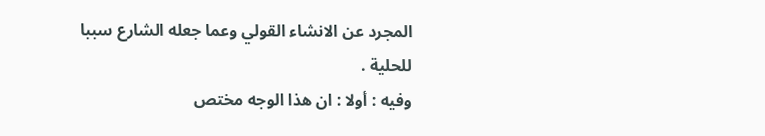المجرد عن الانشاء القولي وعما جعله الشارع سببا للحلية .
وفيه : أولا : ان هذا الوجه مختص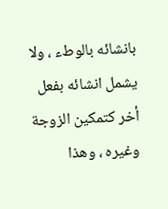بانشائه بالوطء ، ولا يشمل انشائه بفعل أخر كتمكين الزوجة وغيره ، وهذا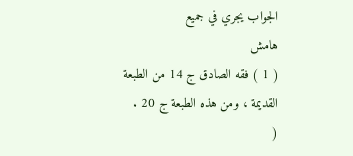الجواب يجري في جميع
هامش
( 1 ) فقه الصادق ج 14 من الطبعة القديمة ، ومن هذه الطبعة ج 20 .
(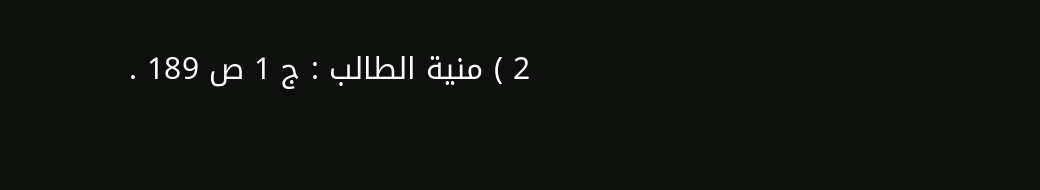2 ) منية الطالب : ج 1 ص 189 .